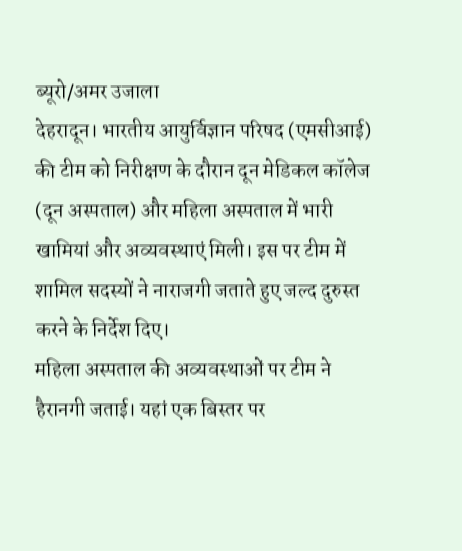ब्यूरो/अमर उजाला
देहरादून। भारतीय आयुर्विज्ञान परिषद (एमसीआई) की टीम को निरीक्षण के दौरान दून मेडिकल कॉलेज (दून अस्पताल) और महिला अस्पताल में भारी खामियां और अव्यवस्थाएं मिली। इस पर टीम में शामिल सदस्यों ने नाराजगी जताते हुए जल्द दुरुस्त करने के निर्देश दिए।
महिला अस्पताल की अव्यवस्थाओं पर टीम ने हैरानगी जताई। यहां एक बिस्तर पर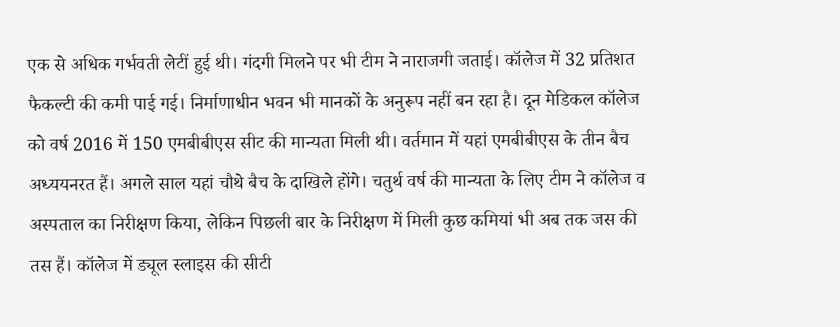एक से अधिक गर्भवती लेटीं हुई थी। गंदगी मिलने पर भी टीम ने नाराजगी जताई। कॉलेज में 32 प्रतिशत फैकल्टी की कमी पाई गई। निर्माणाधीन भवन भी मानकों के अनुरूप नहीं बन रहा है। दून मेडिकल कॉलेज को वर्ष 2016 में 150 एमबीबीएस सीट की मान्यता मिली थी। वर्तमान में यहां एमबीबीएस के तीन बैच अध्ययनरत हैं। अगले साल यहां चौथे बैच के दाखिले होंगे। चतुर्थ वर्ष की मान्यता के लिए टीम ने कॉलेज व अस्पताल का निरीक्षण किया, लेकिन पिछली बार के निरीक्षण में मिली कुछ कमियां भी अब तक जस की तस हैं। कॉलेज में ड्यूल स्लाइस की सीटी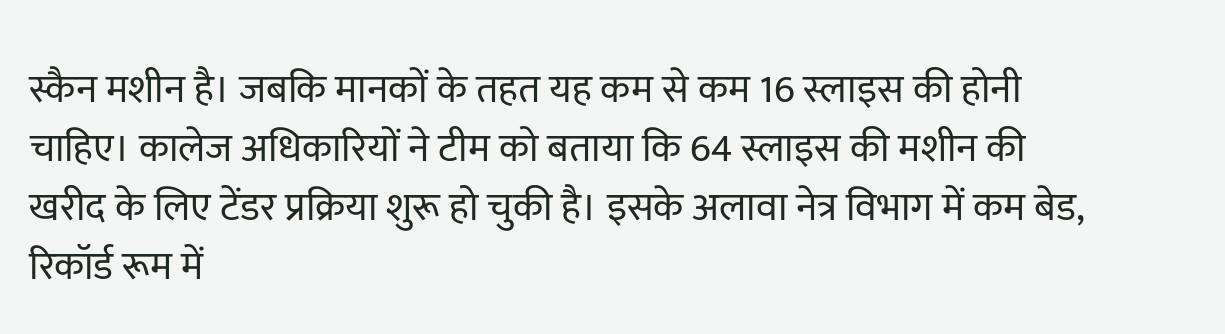स्कैन मशीन है। जबकि मानकों के तहत यह कम से कम 16 स्लाइस की होनी चाहिए। कालेज अधिकारियों ने टीम को बताया कि 64 स्लाइस की मशीन की खरीद के लिए टेंडर प्रक्रिया शुरू हो चुकी है। इसके अलावा नेत्र विभाग में कम बेड, रिकॉर्ड रूम में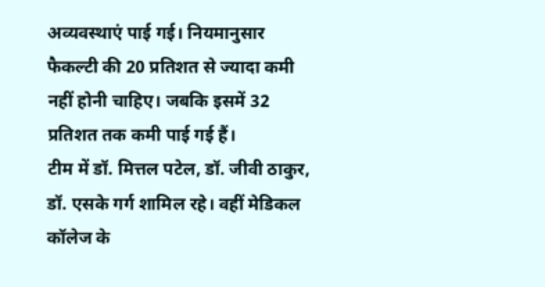अव्यवस्थाएं पाई गई। नियमानुसार फैकल्टी की 20 प्रतिशत से ज्यादा कमी नहीं होनी चाहिए। जबकि इसमें 32 प्रतिशत तक कमी पाई गई हैं।
टीम में डॉ. मित्तल पटेल, डॉ. जीवी ठाकुर, डॉ. एसके गर्ग शामिल रहे। वहीं मेडिकल कॉलेज के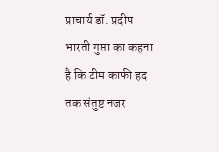प्राचार्य डॉ. प्रदीप भारती गुप्ता का कहना है कि टीम काफी हद तक संतुष्ट नजर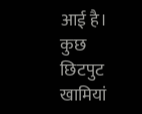आई है। कुछ छिटपुट खामियां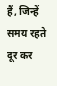हैं, जिन्हें समय रहते दूर कर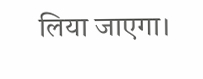लिया जाएगा।